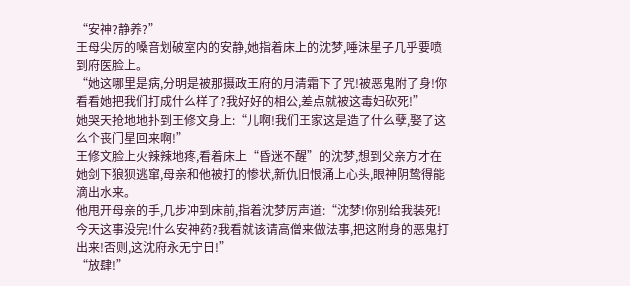“安神?静养?”
王母尖厉的嗓音划破室内的安静,她指着床上的沈梦,唾沫星子几乎要喷到府医脸上。
“她这哪里是病,分明是被那摄政王府的月清霜下了咒!被恶鬼附了身!你看看她把我们打成什么样了?我好好的相公,差点就被这毒妇砍死!”
她哭天抢地地扑到王修文身上:“儿啊!我们王家这是造了什么孽,娶了这么个丧门星回来啊!”
王修文脸上火辣辣地疼,看着床上“昏迷不醒”的沈梦,想到父亲方才在她剑下狼狈逃窜,母亲和他被打的惨状,新仇旧恨涌上心头,眼神阴鸷得能滴出水来。
他甩开母亲的手,几步冲到床前,指着沈梦厉声道:“沈梦!你别给我装死!今天这事没完!什么安神药?我看就该请高僧来做法事,把这附身的恶鬼打出来!否则,这沈府永无宁日!”
“放肆!”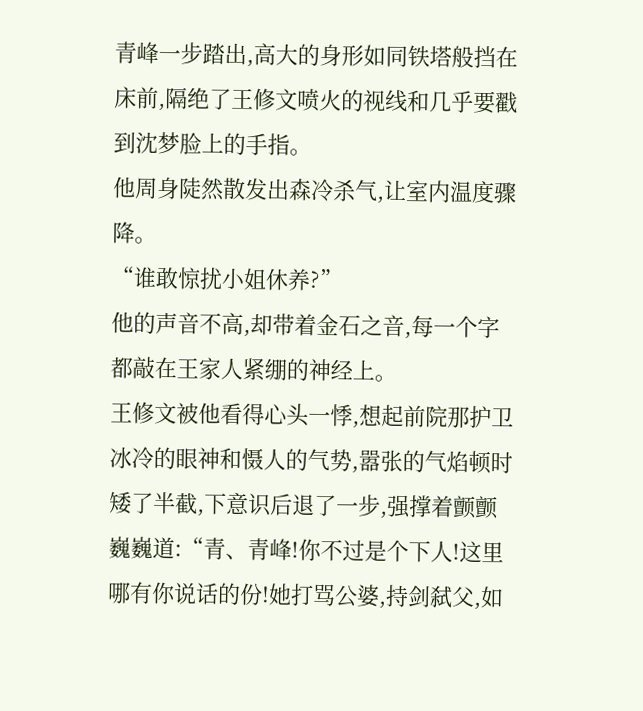青峰一步踏出,高大的身形如同铁塔般挡在床前,隔绝了王修文喷火的视线和几乎要戳到沈梦脸上的手指。
他周身陡然散发出森冷杀气,让室内温度骤降。
“谁敢惊扰小姐休养?”
他的声音不高,却带着金石之音,每一个字都敲在王家人紧绷的神经上。
王修文被他看得心头一悸,想起前院那护卫冰冷的眼神和慑人的气势,嚣张的气焰顿时矮了半截,下意识后退了一步,强撑着颤颤巍巍道:“青、青峰!你不过是个下人!这里哪有你说话的份!她打骂公婆,持剑弑父,如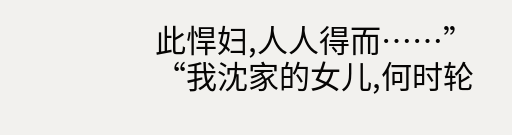此悍妇,人人得而……”
“我沈家的女儿,何时轮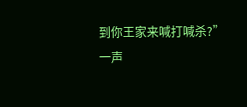到你王家来喊打喊杀?”
一声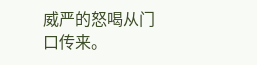威严的怒喝从门口传来。